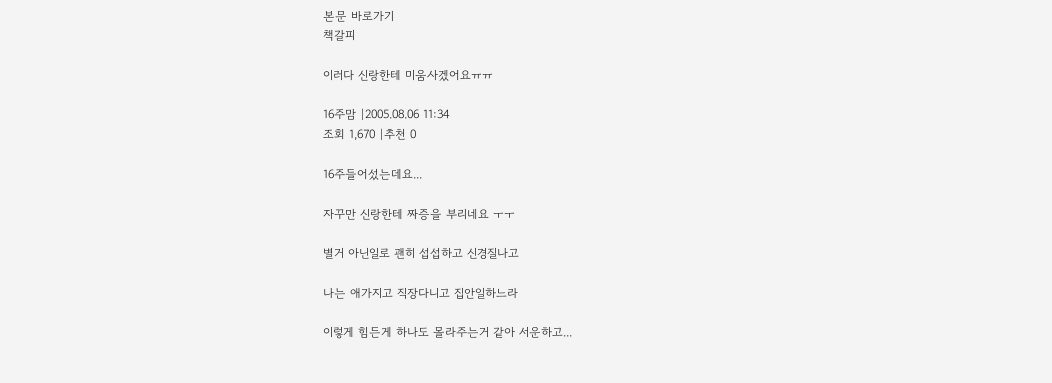본문 바로가기
책갈피

이러다 신랑한테 미움사겠어요ㅠㅠ

16주맘 |2005.08.06 11:34
조회 1,670 |추천 0

16주들어섰는데요...

자꾸만 신랑한테 짜증을 부리네요 ㅜㅜ

별거 아닌일로 괜히 섭섭하고 신경질나고

나는 애가지고 직장다니고 집안일하느라

이렇게 힘든게 하나도 몰라주는거 같아 서운하고...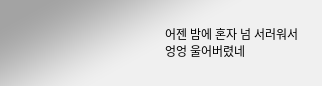어젠 밤에 혼자 넘 서러워서 엉엉 울어버렸네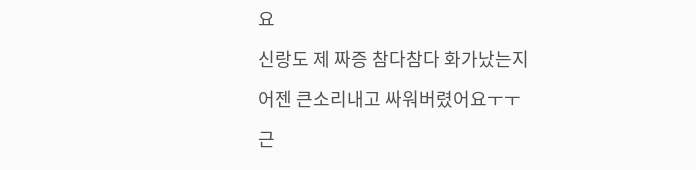요

신랑도 제 짜증 참다참다 화가났는지

어젠 큰소리내고 싸워버렸어요ㅜㅜ

근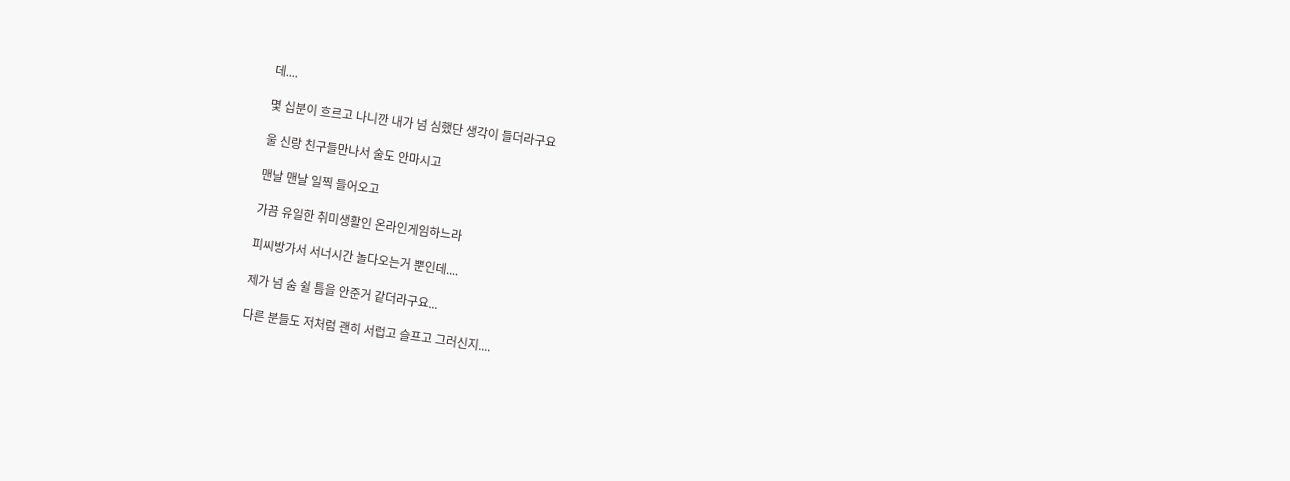데....

몇 십분이 흐르고 나니깐 내가 넘 심했단 생각이 들더라구요

울 신랑 친구들만나서 술도 안마시고

맨날 맨날 일찍 들어오고

가끔 유일한 취미생활인 온라인게임하느라

피씨방가서 서너시간 놀다오는거 뿐인데....

제가 넘 숨 쉴 틈을 안준거 같더라구요...

다른 분들도 저처럼 괜히 서럽고 슬프고 그러신지....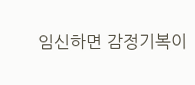임신하면 감정기복이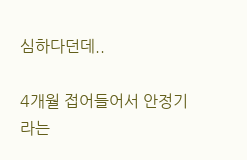심하다던데..

4개월 접어들어서 안정기라는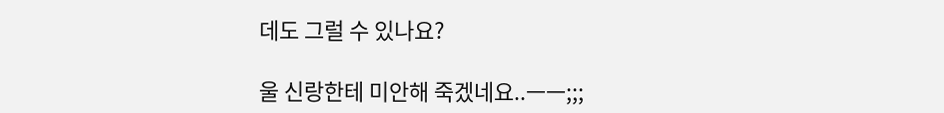데도 그럴 수 있나요?

울 신랑한테 미안해 죽겠네요..ㅡㅡ;;;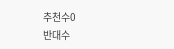추천수0
반대수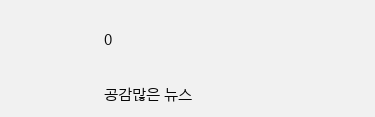0

공감많은 뉴스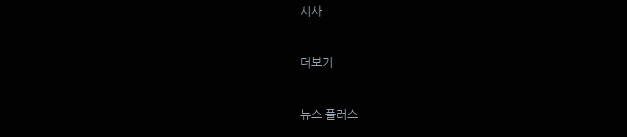시사

더보기

뉴스 플러스